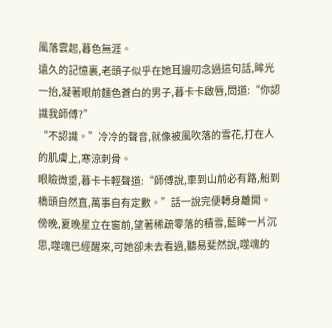風落雲起,暮色無涯。
遠久的記憶裏,老頭子似乎在她耳邊叨念過這句話,眸光一抬,凝著眼前麵色蒼白的男子,暮卡卡啟唇,問道:“你認識我師傅?”
“不認識。”冷冷的聲音,就像被風吹落的雪花,打在人的肌膚上,寒涼刺骨。
眼瞼微垂,暮卡卡輕聲道:“師傅說,車到山前必有路,船到橋頭自然直,萬事自有定數。”話一說完便轉身離開。
傍晚,夏晚星立在窗前,望著稀疏零落的積雪,藍眸一片沉思,噬魂已經醒來,可她卻未去看過,聽易斐然說,噬魂的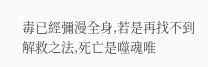毒已經彌漫全身,若是再找不到解救之法,死亡是噬魂唯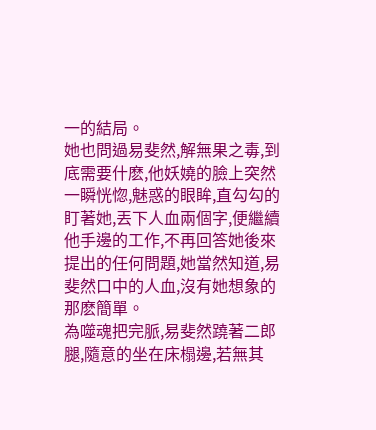一的結局。
她也問過易斐然,解無果之毒,到底需要什麽,他妖嬈的臉上突然一瞬恍惚,魅惑的眼眸,直勾勾的盯著她,丟下人血兩個字,便繼續他手邊的工作,不再回答她後來提出的任何問題,她當然知道,易斐然口中的人血,沒有她想象的那麽簡單。
為噬魂把完脈,易斐然蹺著二郎腿,隨意的坐在床榻邊,若無其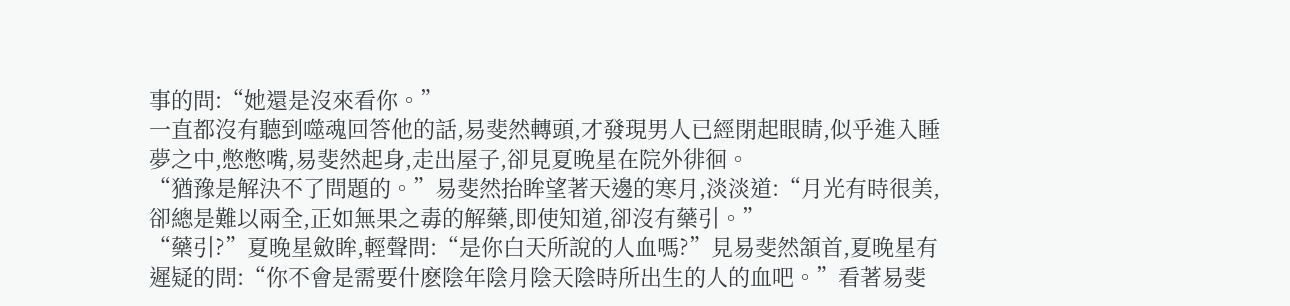事的問:“她還是沒來看你。”
一直都沒有聽到噬魂回答他的話,易斐然轉頭,才發現男人已經閉起眼睛,似乎進入睡夢之中,憋憋嘴,易斐然起身,走出屋子,卻見夏晚星在院外徘徊。
“猶豫是解決不了問題的。”易斐然抬眸望著天邊的寒月,淡淡道:“月光有時很美,卻總是難以兩全,正如無果之毒的解藥,即使知道,卻沒有藥引。”
“藥引?”夏晚星斂眸,輕聲問:“是你白天所說的人血嗎?”見易斐然頷首,夏晚星有遲疑的問:“你不會是需要什麽陰年陰月陰天陰時所出生的人的血吧。”看著易斐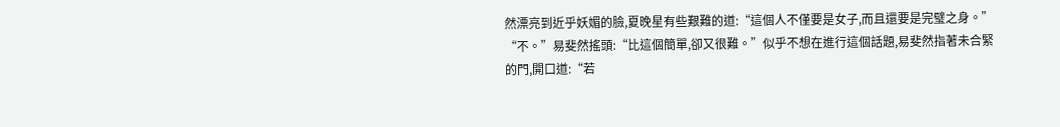然漂亮到近乎妖媚的臉,夏晚星有些艱難的道:“這個人不僅要是女子,而且還要是完璧之身。”
“不。”易斐然搖頭:“比這個簡單,卻又很難。”似乎不想在進行這個話題,易斐然指著未合緊的門,開口道:“若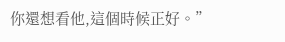你還想看他,這個時候正好。”